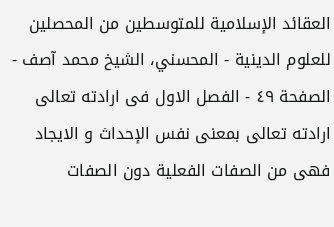العقائد الإسلامية للمتوسطين من المحصلين للعلوم الدينية - المحسني، الشيخ محمد آصف - الصفحة ٤٩ - الفصل الاول فى ارادته تعالى
ارادته تعالى بمعنى نفس الإحداث و الايجاد فهى من الصفات الفعلية دون الصفات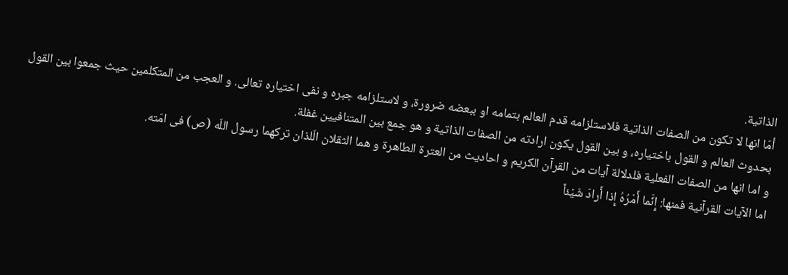الذاتية.
أمّا انها لا تكون من الصفات الذاتية فلاستلزامه قدم العالم بتمامه او ببعضه ضرورة، و لاستلزامه جبره و نفى اختياره تعالى. و العجب من المتكلمين حيث جمعوا بين القول بحدوث العالم و القول باختياره، و بين القول يكون ارادته من الصفات الذاتية و هو جمع بين المتنافيين غفلة.
و اما انها من الصفات الفعلية فلدلالة آيات من القرآن الكريم و احاديث من العترة الطاهرة و هما الثقلان الّلذان تركهما رسول اللّه (ص) فى امّته.
اما الآيات القرآنية فمنها: إِنَّما أَمْرُهُ إِذا أَرادَ شَيْئاً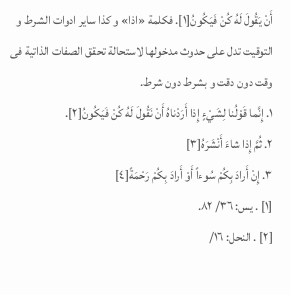أَنْ يَقُولَ لَهُ كُنْ فَيَكُونُ[١]. فكلمة «اذا» و كذا ساير ادوات الشرط و التوقيت تدل على حدوث مدخولها لاستحالة تحقق الصفات الذاتية فى وقت دون دقت و بشرط دون شرط.
١. إِنَّما قَوْلُنا لِشَيْءٍ إِذا أَرَدْناهُ أَنْ نَقُولَ لَهُ كُنْ فَيَكُونُ[٢].
٢. ثُمَّ إِذا شاءَ أَنْشَرَهُ[٣]
٣. إِنْ أَرادَ بِكُمْ سُوءاً أَوْ أَرادَ بِكُمْ رَحْمَةً[٤]
[١] . يس: ٣٦/ ٨٢.
[٢] . النحل: ١٦/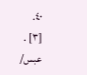٤٠.
[٣] . عبس/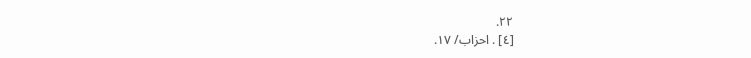٢٢.
[٤] . احزاب/ ١٧.